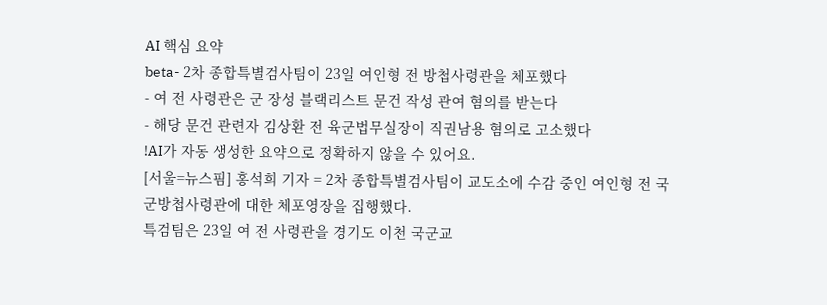AI 핵심 요약
beta- 2차 종합특별검사팀이 23일 여인형 전 방첩사령관을 체포했다
- 여 전 사령관은 군 장성 블랙리스트 문건 작성 관여 혐의를 받는다
- 해당 문건 관련자 김상환 전 육군법무실장이 직권남용 혐의로 고소했다
!AI가 자동 생성한 요약으로 정확하지 않을 수 있어요.
[서울=뉴스핌] 홍석희 기자 = 2차 종합특별검사팀이 교도소에 수감 중인 여인형 전 국군방첩사령관에 대한 체포영장을 집행했다.
특검팀은 23일 여 전 사령관을 경기도 이천 국군교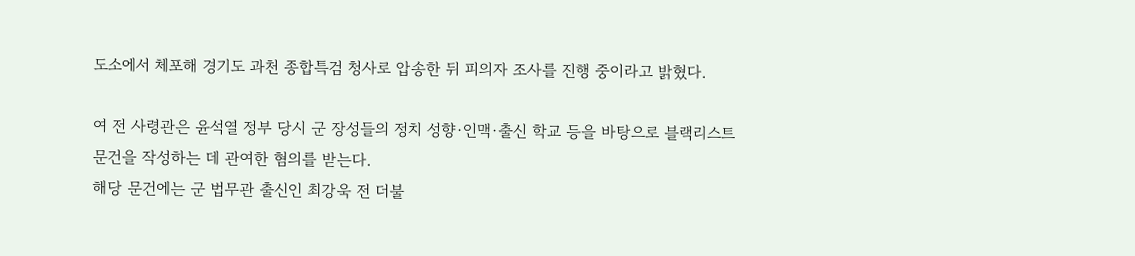도소에서 체포해 경기도 과천 종합특검 청사로 압송한 뒤 피의자 조사를 진행 중이라고 밝혔다.

여 전 사령관은 윤석열 정부 당시 군 장성들의 정치 성향·인맥·출신 학교 등을 바탕으로 블랙리스트 문건을 작성하는 데 관여한 혐의를 받는다.
해당 문건에는 군 법무관 출신인 최강욱 전 더불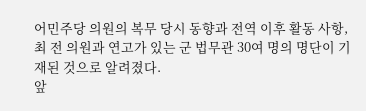어민주당 의원의 복무 당시 동향과 전역 이후 활동 사항, 최 전 의원과 연고가 있는 군 법무관 30여 명의 명단이 기재된 것으로 알려졌다.
앞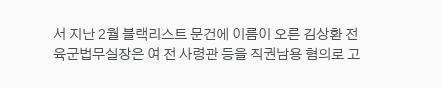서 지난 2월 블랙리스트 문건에 이름이 오른 김상환 전 육군법무실장은 여 전 사령관 등을 직권남용 혐의로 고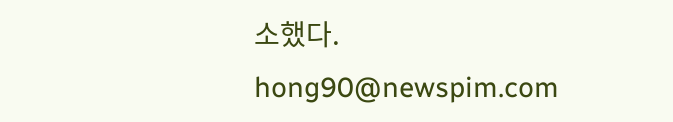소했다.
hong90@newspim.com